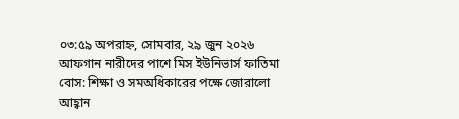০৩:৫৯ অপরাহ্ন, সোমবার, ২৯ জুন ২০২৬
আফগান নারীদের পাশে মিস ইউনিভার্স ফাতিমা বোস: শিক্ষা ও সমঅধিকারের পক্ষে জোরালো আহ্বান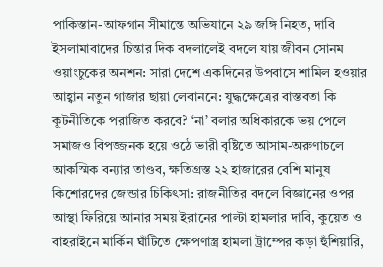পাকিস্তান-আফগান সীমান্তে অভিযানে ২৯ জঙ্গি নিহত, দাবি ইসলামাবাদের চিন্তার দিক বদলালেই বদলে যায় জীবন সোনম ওয়াংচুকের অনশন: সারা দেশে একদিনের উপবাসে শামিল হওয়ার আহ্বান নতুন গাজার ছায়া লেবাননে: যুদ্ধক্ষেত্রের বাস্তবতা কি কূটনীতিকে পরাজিত করবে? ‘না’ বলার অধিকারকে ভয় পেলে সমাজও বিপজ্জনক হয়ে ওঠে ভারী বৃষ্টিতে আসাম-অরুণাচলে আকস্মিক বন্যার তাণ্ডব, ক্ষতিগ্রস্ত ২২ হাজারের বেশি মানুষ কিশোরদের জেন্ডার চিকিৎসা: রাজনীতির বদলে বিজ্ঞানের ওপর আস্থা ফিরিয়ে আনার সময় ইরানের পাল্টা হামলার দাবি, কুয়েত ও বাহরাইনে মার্কিন ঘাঁটিতে ক্ষেপণাস্ত্র হামলা ট্রাম্পের কড়া হুঁশিয়ারি,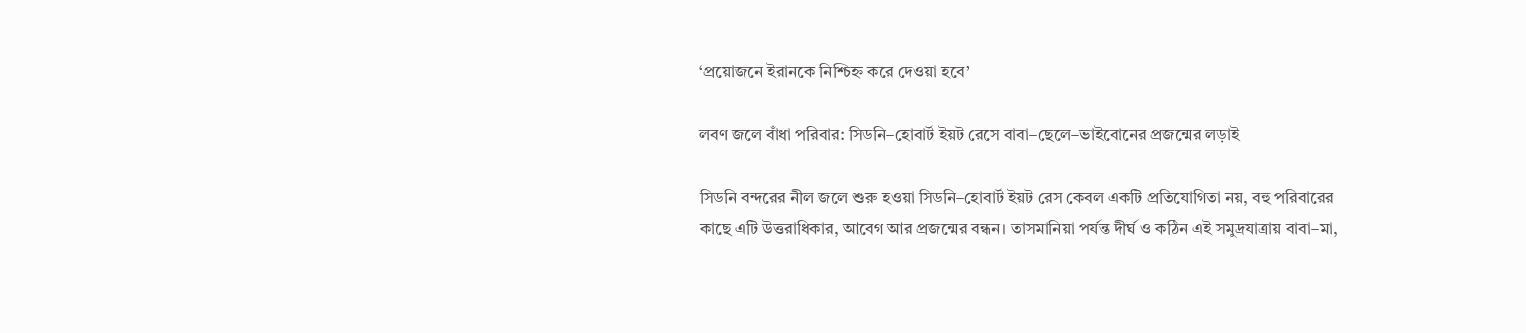‘প্রয়োজনে ইরানকে নিশ্চিহ্ন করে দেওয়া হবে’

লবণ জলে বাঁধা পরিবার: সিডনি–হোবার্ট ইয়ট রেসে বাবা–ছেলে–ভাইবোনের প্রজন্মের লড়াই

সিডনি বন্দরের নীল জলে শুরু হওয়া সিডনি–হোবার্ট ইয়ট রেস কেবল একটি প্রতিযোগিতা নয়, বহু পরিবারের কাছে এটি উত্তরাধিকার, আবেগ আর প্রজন্মের বন্ধন। তাসমানিয়া পর্যন্ত দীর্ঘ ও কঠিন এই সমুদ্রযাত্রায় বাবা–মা,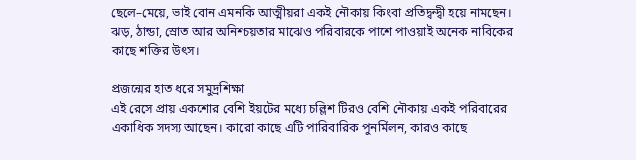ছেলে–মেয়ে, ভাই বোন এমনকি আত্মীয়রা একই নৌকায় কিংবা প্রতিদ্বন্দ্বী হয়ে নামছেন। ঝড়, ঠান্ডা, স্রোত আর অনিশ্চয়তার মাঝেও পরিবারকে পাশে পাওয়াই অনেক নাবিকের কাছে শক্তির উৎস।

প্রজন্মের হাত ধরে সমুদ্রশিক্ষা
এই রেসে প্রায় একশোর বেশি ইয়টের মধ্যে চল্লিশ টিরও বেশি নৌকায় একই পরিবারের একাধিক সদস্য আছেন। কারো কাছে এটি পারিবারিক পুনর্মিলন, কারও কাছে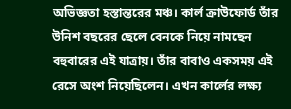অভিজ্ঞতা হস্তান্তরের মঞ্চ। কার্ল ক্রাউফোর্ড তাঁর উনিশ বছরের ছেলে বেনকে নিয়ে নামছেন বহুবারের এই যাত্রায়। তাঁর বাবাও একসময় এই রেসে অংশ নিয়েছিলেন। এখন কার্লের লক্ষ্য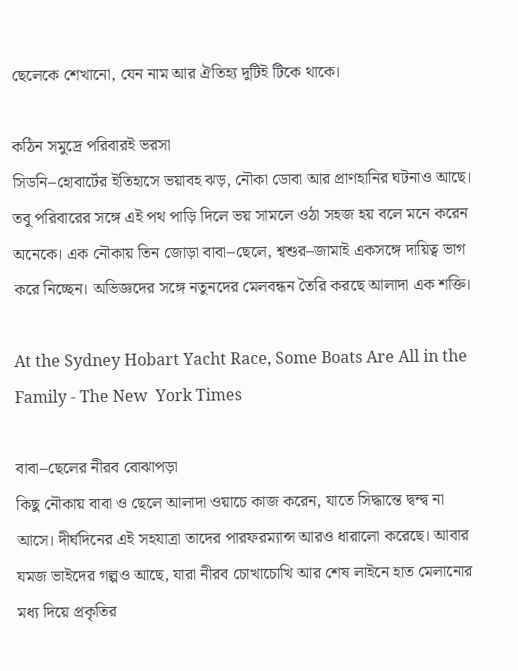ছেলেকে শেখানো, যেন নাম আর ঐতিহ্য দুটিই টিকে থাকে।

কঠিন সমুদ্রে পরিবারই ভরসা
সিডনি–হোবার্টের ইতিহাসে ভয়াবহ ঝড়, নৌকা ডোবা আর প্রাণহানির ঘটনাও আছে। তবু পরিবারের সঙ্গে এই পথ পাড়ি দিলে ভয় সামলে ওঠা সহজ হয় বলে মনে করেন অনেকে। এক নৌকায় তিন জোড়া বাবা–ছেলে, শ্বশুর–জামাই একসঙ্গে দায়িত্ব ভাগ করে নিচ্ছেন। অভিজ্ঞদের সঙ্গে নতুনদের মেলবন্ধন তৈরি করছে আলাদা এক শক্তি।

At the Sydney Hobart Yacht Race, Some Boats Are All in the Family - The New  York Times

বাবা–ছেলের নীরব বোঝাপড়া
কিছু নৌকায় বাবা ও ছেলে আলাদা ওয়াচে কাজ করেন, যাতে সিদ্ধান্তে দ্বন্দ্ব না আসে। দীর্ঘদিনের এই সহযাত্রা তাদের পারফরম্যান্স আরও ধারালো করেছে। আবার যমজ ভাইদের গল্পও আছে, যারা নীরব চোখাচোখি আর শেষ লাইনে হাত মেলানোর মধ্য দিয়ে প্রকৃতির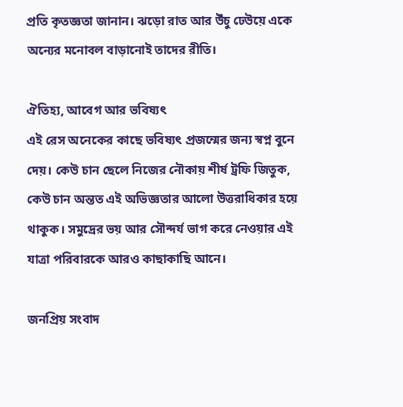প্রতি কৃতজ্ঞতা জানান। ঝড়ো রাত আর উঁচু ঢেউয়ে একে অন্যের মনোবল বাড়ানোই তাদের রীতি।

ঐতিহ্য, আবেগ আর ভবিষ্যৎ
এই রেস অনেকের কাছে ভবিষ্যৎ প্রজন্মের জন্য স্বপ্ন বুনে দেয়। কেউ চান ছেলে নিজের নৌকায় শীর্ষ ট্রফি জিতুক, কেউ চান অন্তত এই অভিজ্ঞতার আলো উত্তরাধিকার হয়ে থাকুক। সমুদ্রের ভয় আর সৌন্দর্য ভাগ করে নেওয়ার এই যাত্রা পরিবারকে আরও কাছাকাছি আনে।

জনপ্রিয় সংবাদ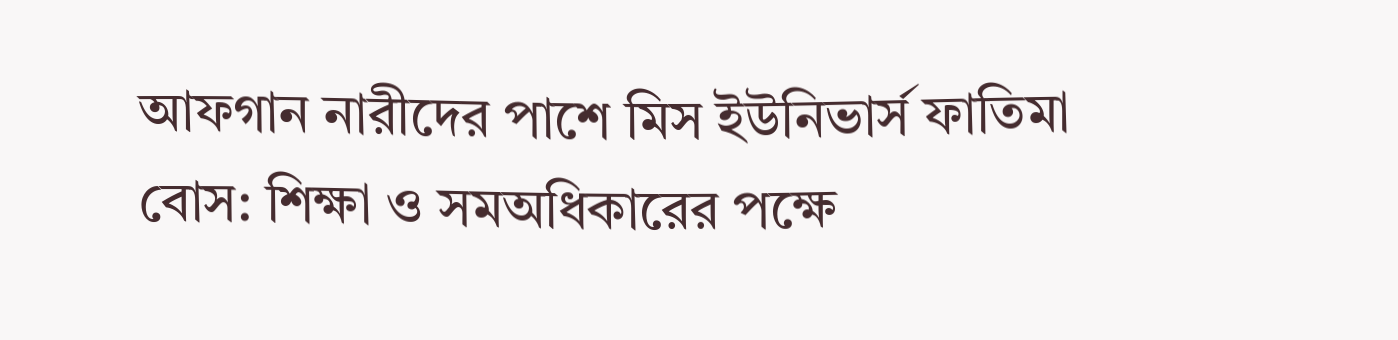আফগান নারীদের পাশে মিস ইউনিভার্স ফাতিমা বোস: শিক্ষা ও সমঅধিকারের পক্ষে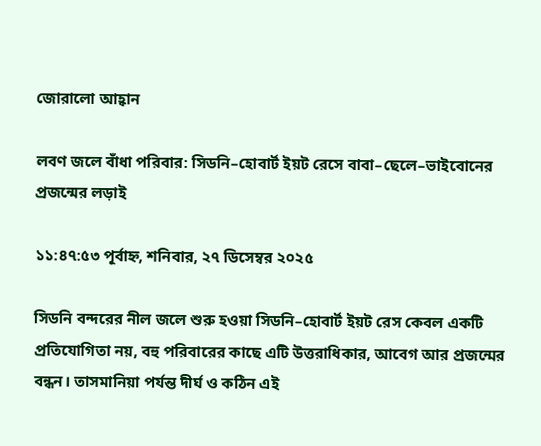জোরালো আহ্বান

লবণ জলে বাঁধা পরিবার: সিডনি–হোবার্ট ইয়ট রেসে বাবা–ছেলে–ভাইবোনের প্রজন্মের লড়াই

১১:৪৭:৫৩ পূর্বাহ্ন, শনিবার, ২৭ ডিসেম্বর ২০২৫

সিডনি বন্দরের নীল জলে শুরু হওয়া সিডনি–হোবার্ট ইয়ট রেস কেবল একটি প্রতিযোগিতা নয়, বহু পরিবারের কাছে এটি উত্তরাধিকার, আবেগ আর প্রজন্মের বন্ধন। তাসমানিয়া পর্যন্ত দীর্ঘ ও কঠিন এই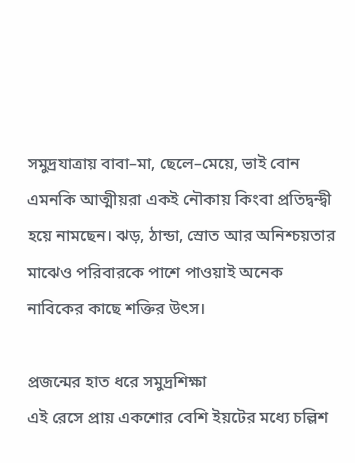সমুদ্রযাত্রায় বাবা–মা, ছেলে–মেয়ে, ভাই বোন এমনকি আত্মীয়রা একই নৌকায় কিংবা প্রতিদ্বন্দ্বী হয়ে নামছেন। ঝড়, ঠান্ডা, স্রোত আর অনিশ্চয়তার মাঝেও পরিবারকে পাশে পাওয়াই অনেক নাবিকের কাছে শক্তির উৎস।

প্রজন্মের হাত ধরে সমুদ্রশিক্ষা
এই রেসে প্রায় একশোর বেশি ইয়টের মধ্যে চল্লিশ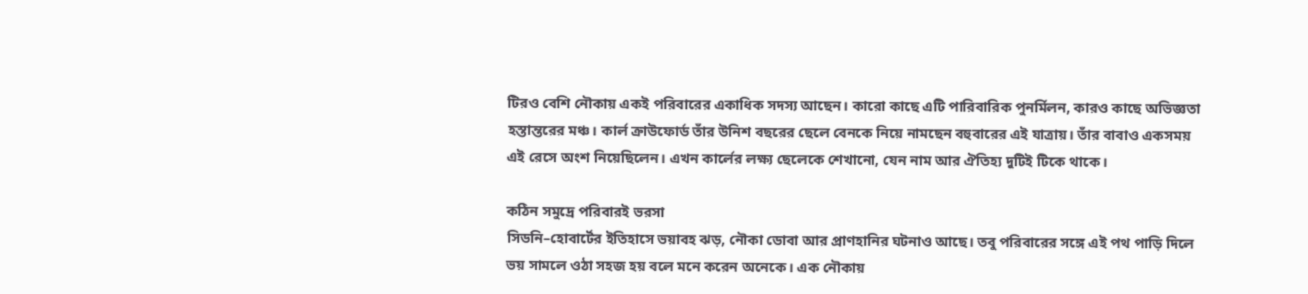টিরও বেশি নৌকায় একই পরিবারের একাধিক সদস্য আছেন। কারো কাছে এটি পারিবারিক পুনর্মিলন, কারও কাছে অভিজ্ঞতা হস্তান্তরের মঞ্চ। কার্ল ক্রাউফোর্ড তাঁর উনিশ বছরের ছেলে বেনকে নিয়ে নামছেন বহুবারের এই যাত্রায়। তাঁর বাবাও একসময় এই রেসে অংশ নিয়েছিলেন। এখন কার্লের লক্ষ্য ছেলেকে শেখানো, যেন নাম আর ঐতিহ্য দুটিই টিকে থাকে।

কঠিন সমুদ্রে পরিবারই ভরসা
সিডনি–হোবার্টের ইতিহাসে ভয়াবহ ঝড়, নৌকা ডোবা আর প্রাণহানির ঘটনাও আছে। তবু পরিবারের সঙ্গে এই পথ পাড়ি দিলে ভয় সামলে ওঠা সহজ হয় বলে মনে করেন অনেকে। এক নৌকায়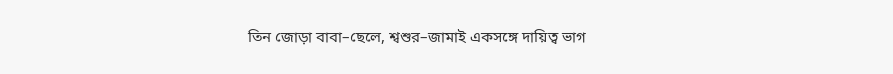তিন জোড়া বাবা–ছেলে, শ্বশুর–জামাই একসঙ্গে দায়িত্ব ভাগ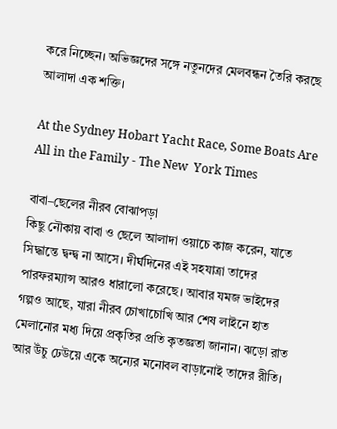করে নিচ্ছেন। অভিজ্ঞদের সঙ্গে নতুনদের মেলবন্ধন তৈরি করছে আলাদা এক শক্তি।

At the Sydney Hobart Yacht Race, Some Boats Are All in the Family - The New  York Times

বাবা–ছেলের নীরব বোঝাপড়া
কিছু নৌকায় বাবা ও ছেলে আলাদা ওয়াচে কাজ করেন, যাতে সিদ্ধান্তে দ্বন্দ্ব না আসে। দীর্ঘদিনের এই সহযাত্রা তাদের পারফরম্যান্স আরও ধারালো করেছে। আবার যমজ ভাইদের গল্পও আছে, যারা নীরব চোখাচোখি আর শেষ লাইনে হাত মেলানোর মধ্য দিয়ে প্রকৃতির প্রতি কৃতজ্ঞতা জানান। ঝড়ো রাত আর উঁচু ঢেউয়ে একে অন্যের মনোবল বাড়ানোই তাদের রীতি।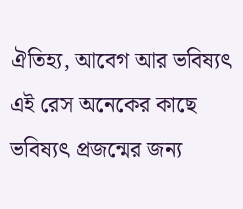ঐতিহ্য, আবেগ আর ভবিষ্যৎ
এই রেস অনেকের কাছে ভবিষ্যৎ প্রজন্মের জন্য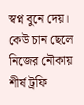স্বপ্ন বুনে দেয়। কেউ চান ছেলে নিজের নৌকায় শীর্ষ ট্রফি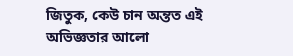জিতুক, কেউ চান অন্তত এই অভিজ্ঞতার আলো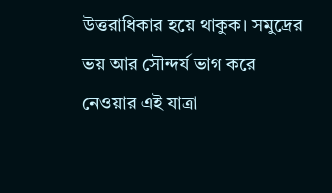উত্তরাধিকার হয়ে থাকুক। সমুদ্রের ভয় আর সৌন্দর্য ভাগ করে নেওয়ার এই যাত্রা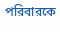পরিবারকে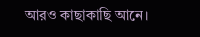আরও কাছাকাছি আনে।